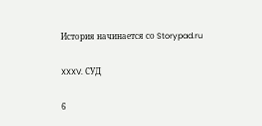История начинается со Storypad.ru

XXXV. СУД

6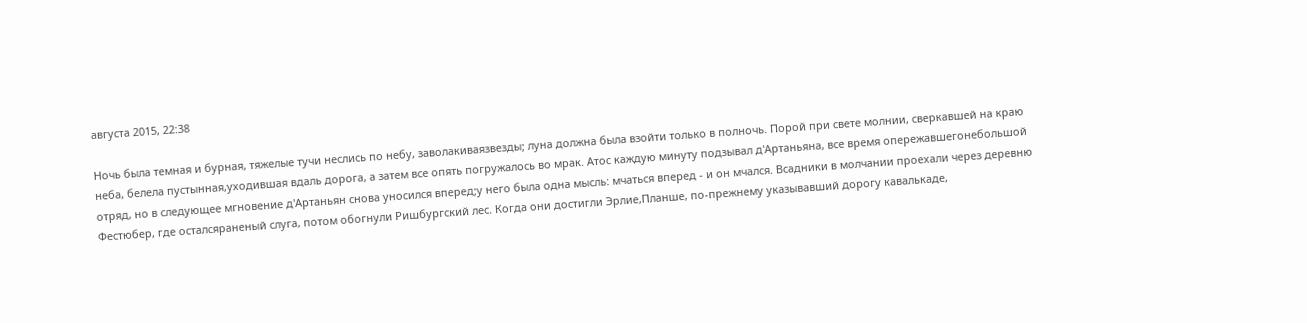августа 2015, 22:38

Ночь была темная и бурная, тяжелые тучи неслись по небу, заволакиваязвезды; луна должна была взойти только в полночь. Порой при свете молнии, сверкавшей на краю неба, белела пустынная,уходившая вдаль дорога, а затем все опять погружалось во мрак. Атос каждую минуту подзывал д'Артаньяна, все время опережавшегонебольшой отряд, но в следующее мгновение д'Артаньян снова уносился вперед;у него была одна мысль: мчаться вперед - и он мчался. Всадники в молчании проехали через деревню Фестюбер, где осталсяраненый слуга, потом обогнули Ришбургский лес. Когда они достигли Эрлие,Планше, по-прежнему указывавший дорогу кавалькаде,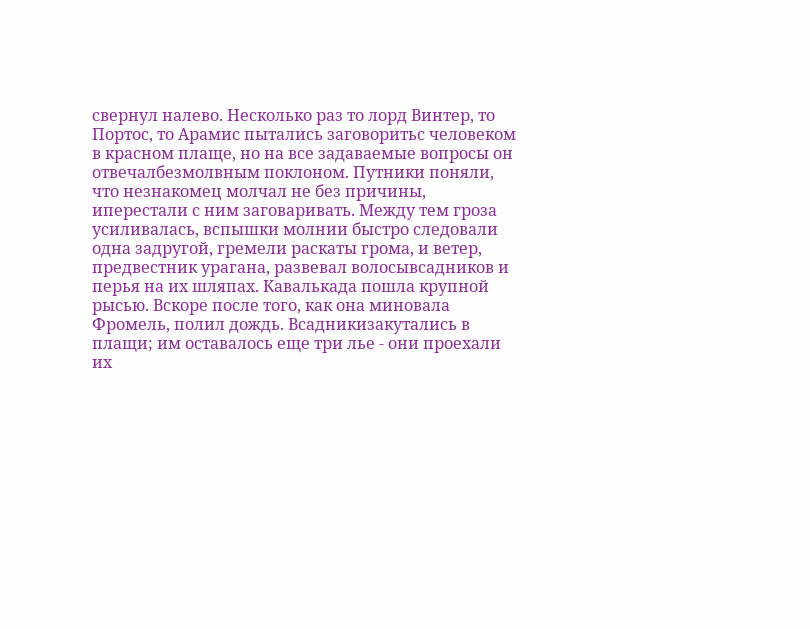свернул налево. Несколько раз то лорд Винтер, то Портос, то Арамис пытались заговоритьс человеком в красном плаще, но на все задаваемые вопросы он отвечалбезмолвным поклоном. Путники поняли, что незнакомец молчал не без причины, иперестали с ним заговаривать. Между тем гроза усиливалась, вспышки молнии быстро следовали одна задругой, гремели раскаты грома, и ветер, предвестник урагана, развевал волосывсадников и перья на их шляпах. Кавалькада пошла крупной рысью. Вскоре после того, как она миновала Фромель, полил дождь. Всадникизакутались в плащи; им оставалось еще три лье - они проехали их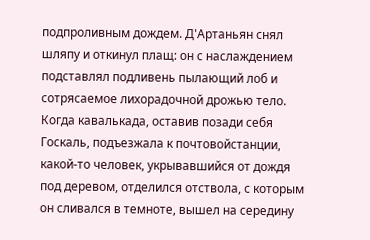подпроливным дождем. Д'Артаньян снял шляпу и откинул плащ: он с наслаждением подставлял подливень пылающий лоб и сотрясаемое лихорадочной дрожью тело. Когда кавалькада, оставив позади себя Госкаль, подъезжала к почтовойстанции, какой-то человек, укрывавшийся от дождя под деревом, отделился отствола, с которым он сливался в темноте, вышел на середину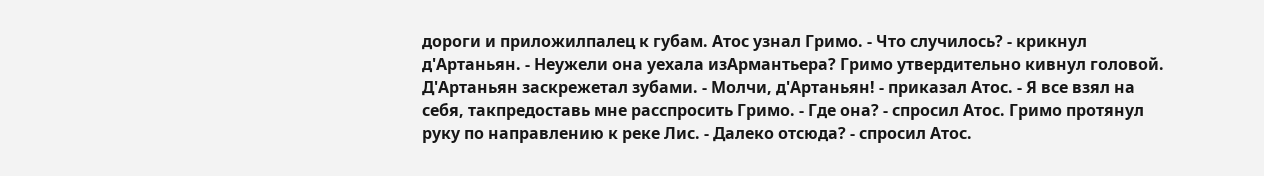дороги и приложилпалец к губам. Атос узнал Гримо. - Что случилось? - крикнул д'Артаньян. - Неужели она уехала изАрмантьера? Гримо утвердительно кивнул головой. Д'Артаньян заскрежетал зубами. - Молчи, д'Артаньян! - приказал Атос. - Я все взял на себя, такпредоставь мне расспросить Гримо. - Где она? - спросил Атос. Гримо протянул руку по направлению к реке Лис. - Далеко отсюда? - спросил Атос.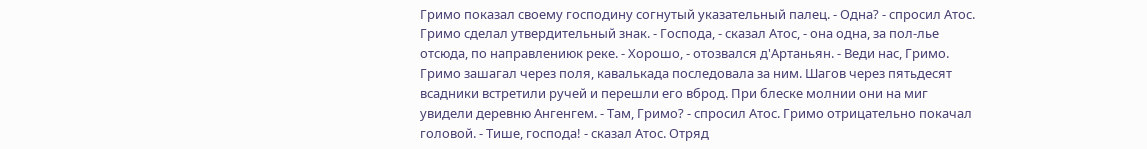Гримо показал своему господину согнутый указательный палец. - Одна? - спросил Атос. Гримо сделал утвердительный знак. - Господа, - сказал Атос, - она одна, за пол-лье отсюда, по направлениюк реке. - Хорошо, - отозвался д'Артаньян. - Веди нас, Гримо. Гримо зашагал через поля, кавалькада последовала за ним. Шагов через пятьдесят всадники встретили ручей и перешли его вброд. При блеске молнии они на миг увидели деревню Ангенгем. - Там, Гримо? - спросил Атос. Гримо отрицательно покачал головой. - Тише, господа! - сказал Атос. Отряд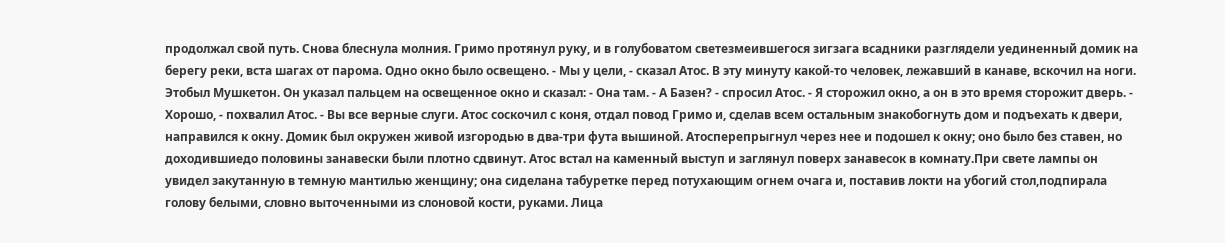продолжал свой путь. Снова блеснула молния. Гримо протянул руку, и в голубоватом светезмеившегося зигзага всадники разглядели уединенный домик на берегу реки, вста шагах от парома. Одно окно было освещено. - Мы у цели, - сказал Атос. В эту минуту какой-то человек, лежавший в канаве, вскочил на ноги. Этобыл Мушкетон. Он указал пальцем на освещенное окно и сказал: - Она там. - А Базен? - спросил Атос. - Я сторожил окно, а он в это время сторожит дверь. - Хорошо, - похвалил Атос. - Вы все верные слуги. Атос соскочил с коня, отдал повод Гримо и, сделав всем остальным знакобогнуть дом и подъехать к двери, направился к окну. Домик был окружен живой изгородью в два-три фута вышиной. Атосперепрыгнул через нее и подошел к окну; оно было без ставен, но доходившиедо половины занавески были плотно сдвинут. Атос встал на каменный выступ и заглянул поверх занавесок в комнату.При свете лампы он увидел закутанную в темную мантилью женщину; она сиделана табуретке перед потухающим огнем очага и, поставив локти на убогий стол,подпирала голову белыми, словно выточенными из слоновой кости, руками. Лица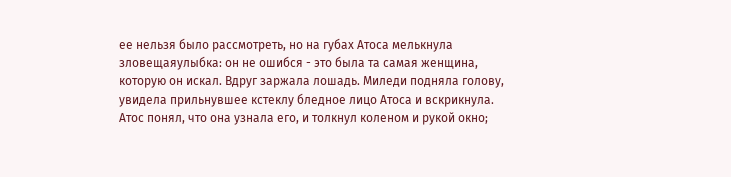ее нельзя было рассмотреть, но на губах Атоса мелькнула зловещаяулыбка: он не ошибся - это была та самая женщина, которую он искал. Вдруг заржала лошадь. Миледи подняла голову, увидела прильнувшее кстеклу бледное лицо Атоса и вскрикнула. Атос понял, что она узнала его, и толкнул коленом и рукой окно;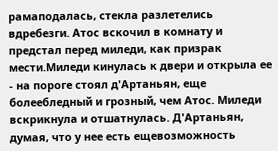рамаподалась, стекла разлетелись вдребезги. Атос вскочил в комнату и предстал перед миледи, как призрак мести.Миледи кинулась к двери и открыла ее - на пороге стоял д'Артаньян, еще болеебледный и грозный, чем Атос. Миледи вскрикнула и отшатнулась. Д'Артаньян, думая, что у нее есть ещевозможность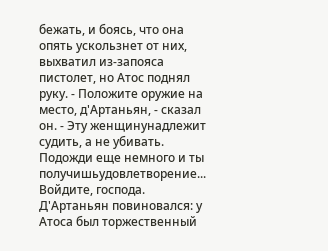бежать, и боясь, что она опять ускользнет от них, выхватил из-запояса пистолет, но Атос поднял руку. - Положите оружие на место, д'Артаньян, - сказал он. - Эту женщинунадлежит судить, а не убивать. Подожди еще немного и ты получишьудовлетворение... Войдите, господа. Д'Артаньян повиновался: у Атоса был торжественный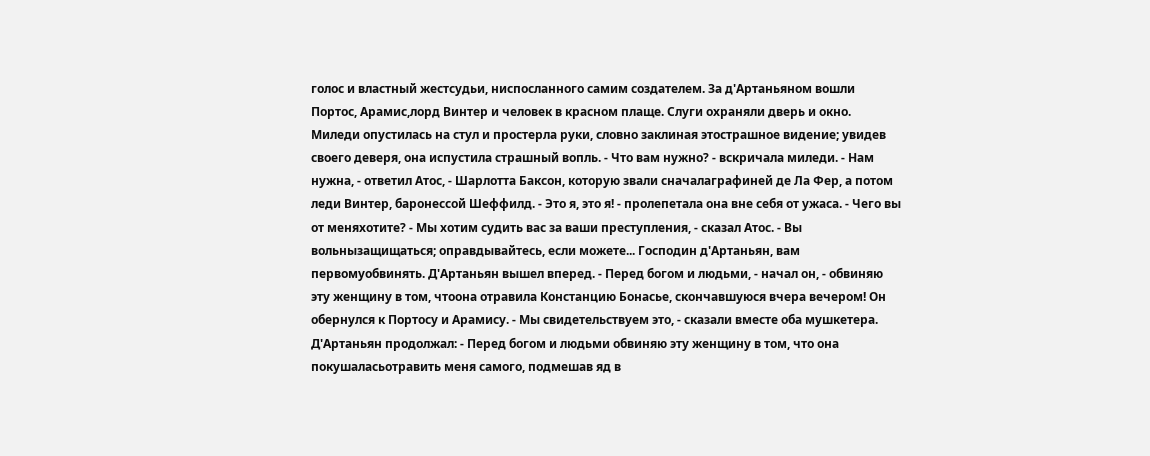голос и властный жестсудьи, ниспосланного самим создателем. За д'Артаньяном вошли Портос, Арамис,лорд Винтер и человек в красном плаще. Слуги охраняли дверь и окно. Миледи опустилась на стул и простерла руки, словно заклиная этострашное видение; увидев своего деверя, она испустила страшный вопль. - Что вам нужно? - вскричала миледи. - Нам нужна, - ответил Атос, - Шарлотта Баксон, которую звали сначалаграфиней де Ла Фер, а потом леди Винтер, баронессой Шеффилд. - Это я, это я! - пролепетала она вне себя от ужаса. - Чего вы от меняхотите? - Мы хотим судить вас за ваши преступления, - сказал Атос. - Вы вольнызащищаться; оправдывайтесь, если можете... Господин д'Артаньян, вам первомуобвинять. Д'Артаньян вышел вперед. - Перед богом и людьми, - начал он, - обвиняю эту женщину в том, чтоона отравила Констанцию Бонасье, скончавшуюся вчера вечером! Он обернулся к Портосу и Арамису. - Мы свидетельствуем это, - сказали вместе оба мушкетера. Д'Артаньян продолжал: - Перед богом и людьми обвиняю эту женщину в том, что она покушаласьотравить меня самого, подмешав яд в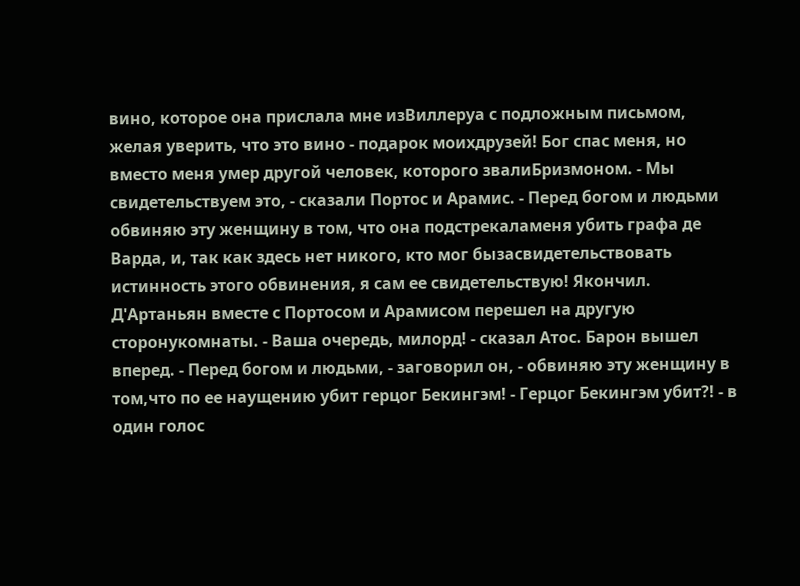вино, которое она прислала мне изВиллеруа с подложным письмом, желая уверить, что это вино - подарок моихдрузей! Бог спас меня, но вместо меня умер другой человек, которого звалиБризмоном. - Мы свидетельствуем это, - сказали Портос и Арамис. - Перед богом и людьми обвиняю эту женщину в том, что она подстрекаламеня убить графа де Варда, и, так как здесь нет никого, кто мог бызасвидетельствовать истинность этого обвинения, я сам ее свидетельствую! Якончил. Д'Артаньян вместе с Портосом и Арамисом перешел на другую сторонукомнаты. - Ваша очередь, милорд! - сказал Атос. Барон вышел вперед. - Перед богом и людьми, - заговорил он, - обвиняю эту женщину в том,что по ее наущению убит герцог Бекингэм! - Герцог Бекингэм убит?! - в один голос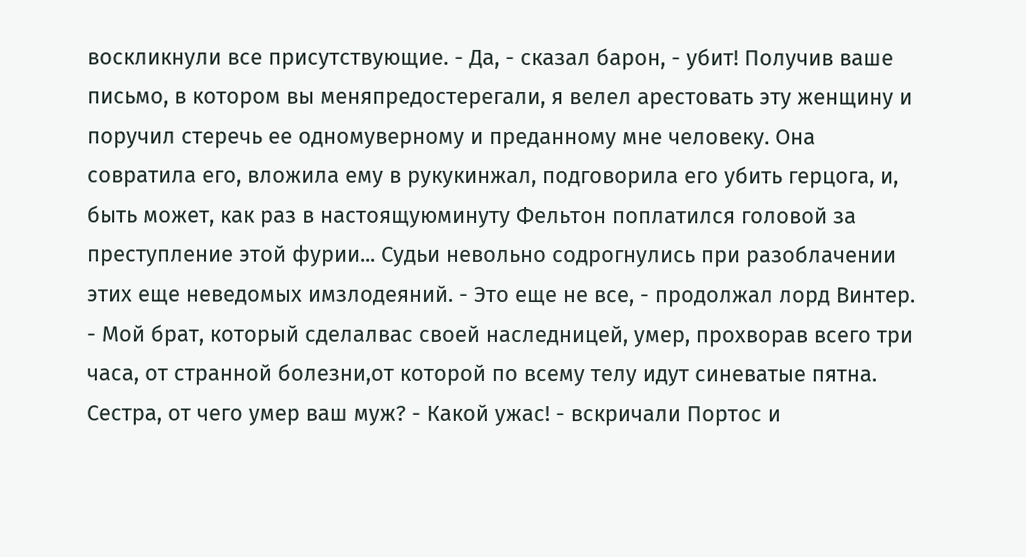воскликнули все присутствующие. - Да, - сказал барон, - убит! Получив ваше письмо, в котором вы меняпредостерегали, я велел арестовать эту женщину и поручил стеречь ее одномуверному и преданному мне человеку. Она совратила его, вложила ему в рукукинжал, подговорила его убить герцога, и, быть может, как раз в настоящуюминуту Фельтон поплатился головой за преступление этой фурии... Судьи невольно содрогнулись при разоблачении этих еще неведомых имзлодеяний. - Это еще не все, - продолжал лорд Винтер. - Мой брат, который сделалвас своей наследницей, умер, прохворав всего три часа, от странной болезни,от которой по всему телу идут синеватые пятна. Сестра, от чего умер ваш муж? - Какой ужас! - вскричали Портос и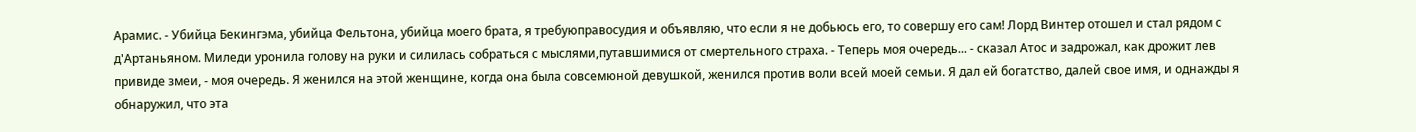Арамис. - Убийца Бекингэма, убийца Фельтона, убийца моего брата, я требуюправосудия и объявляю, что если я не добьюсь его, то совершу его сам! Лорд Винтер отошел и стал рядом с д'Артаньяном. Миледи уронила голову на руки и силилась собраться с мыслями,путавшимися от смертельного страха. - Теперь моя очередь... - сказал Атос и задрожал, как дрожит лев привиде змеи, - моя очередь. Я женился на этой женщине, когда она была совсемюной девушкой, женился против воли всей моей семьи. Я дал ей богатство, далей свое имя, и однажды я обнаружил, что эта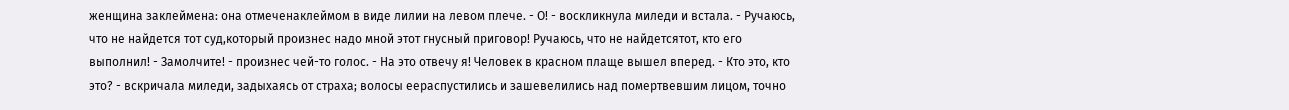женщина заклеймена: она отмеченаклеймом в виде лилии на левом плече. - О! - воскликнула миледи и встала. - Ручаюсь, что не найдется тот суд,который произнес надо мной этот гнусный приговор! Ручаюсь, что не найдетсятот, кто его выполнил! - Замолчите! - произнес чей-то голос. - На это отвечу я! Человек в красном плаще вышел вперед. - Кто это, кто это? - вскричала миледи, задыхаясь от страха; волосы еераспустились и зашевелились над помертвевшим лицом, точно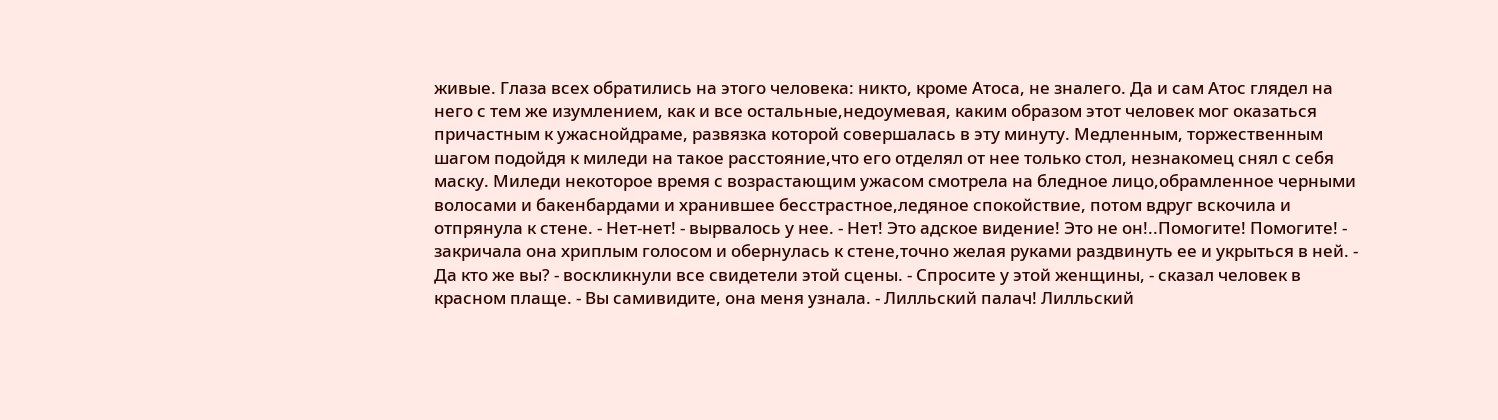живые. Глаза всех обратились на этого человека: никто, кроме Атоса, не зналего. Да и сам Атос глядел на него с тем же изумлением, как и все остальные,недоумевая, каким образом этот человек мог оказаться причастным к ужаснойдраме, развязка которой совершалась в эту минуту. Медленным, торжественным шагом подойдя к миледи на такое расстояние,что его отделял от нее только стол, незнакомец снял с себя маску. Миледи некоторое время с возрастающим ужасом смотрела на бледное лицо,обрамленное черными волосами и бакенбардами и хранившее бесстрастное,ледяное спокойствие, потом вдруг вскочила и отпрянула к стене. - Нет-нет! - вырвалось у нее. - Нет! Это адское видение! Это не он!..Помогите! Помогите! - закричала она хриплым голосом и обернулась к стене,точно желая руками раздвинуть ее и укрыться в ней. - Да кто же вы? - воскликнули все свидетели этой сцены. - Спросите у этой женщины, - сказал человек в красном плаще. - Вы самивидите, она меня узнала. - Лилльский палач! Лилльский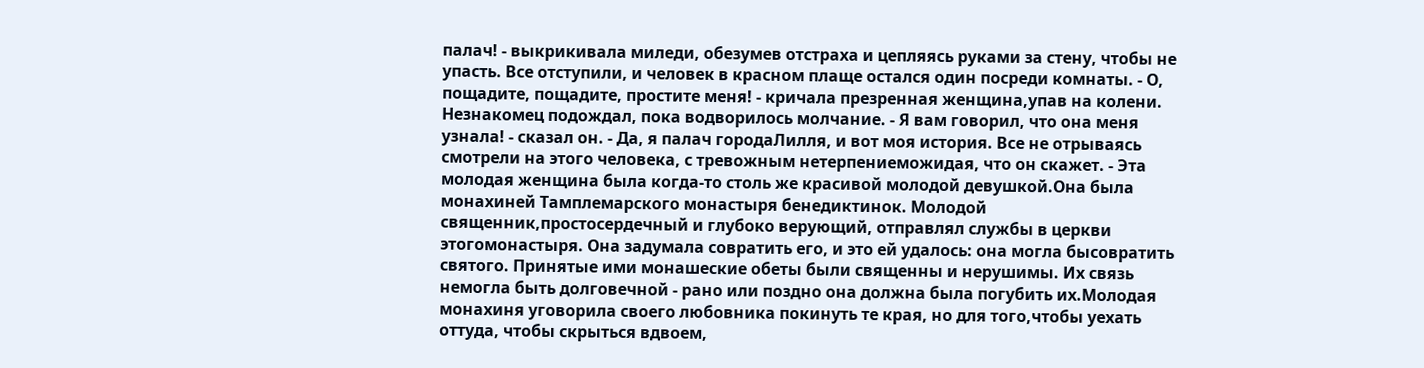палач! - выкрикивала миледи, обезумев отстраха и цепляясь руками за стену, чтобы не упасть. Все отступили, и человек в красном плаще остался один посреди комнаты. - О, пощадите, пощадите, простите меня! - кричала презренная женщина,упав на колени. Незнакомец подождал, пока водворилось молчание. - Я вам говорил, что она меня узнала! - сказал он. - Да, я палач городаЛилля, и вот моя история. Все не отрываясь смотрели на этого человека, с тревожным нетерпениеможидая, что он скажет. - Эта молодая женщина была когда-то столь же красивой молодой девушкой.Она была монахиней Тамплемарского монастыря бенедиктинок. Молодой священник,простосердечный и глубоко верующий, отправлял службы в церкви этогомонастыря. Она задумала совратить его, и это ей удалось: она могла бысовратить святого. Принятые ими монашеские обеты были священны и нерушимы. Их связь немогла быть долговечной - рано или поздно она должна была погубить их.Молодая монахиня уговорила своего любовника покинуть те края, но для того,чтобы уехать оттуда, чтобы скрыться вдвоем,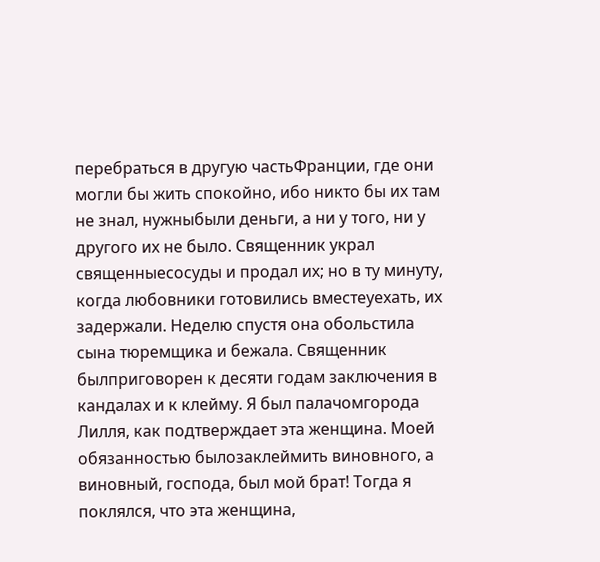перебраться в другую частьФранции, где они могли бы жить спокойно, ибо никто бы их там не знал, нужныбыли деньги, а ни у того, ни у другого их не было. Священник украл священныесосуды и продал их; но в ту минуту, когда любовники готовились вместеуехать, их задержали. Неделю спустя она обольстила сына тюремщика и бежала. Священник былприговорен к десяти годам заключения в кандалах и к клейму. Я был палачомгорода Лилля, как подтверждает эта женщина. Моей обязанностью былозаклеймить виновного, а виновный, господа, был мой брат! Тогда я поклялся, что эта женщина,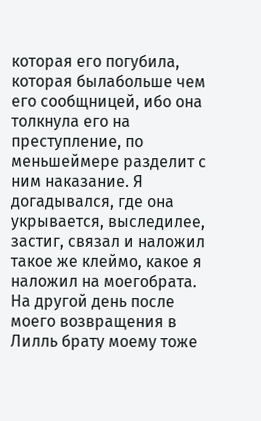которая его погубила, которая былабольше чем его сообщницей, ибо она толкнула его на преступление, по меньшеймере разделит с ним наказание. Я догадывался, где она укрывается, выследилее, застиг, связал и наложил такое же клеймо, какое я наложил на моегобрата. На другой день после моего возвращения в Лилль брату моему тоже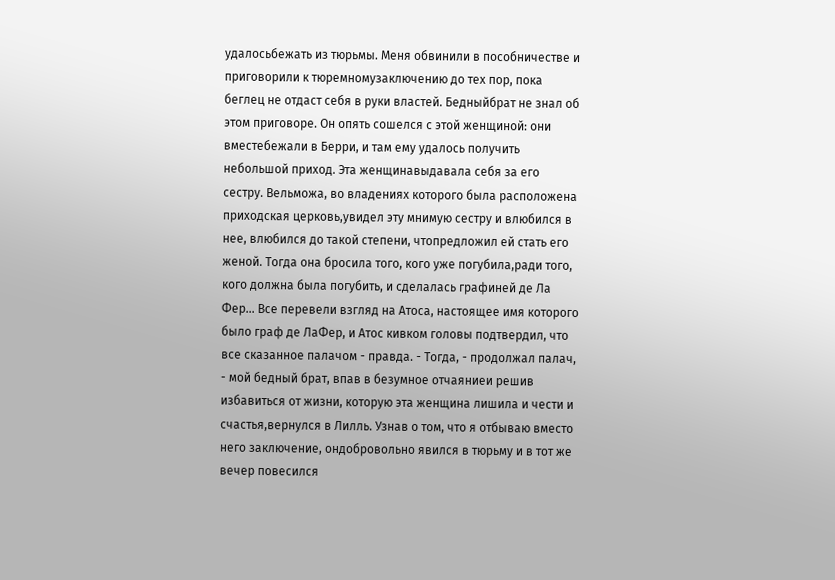удалосьбежать из тюрьмы. Меня обвинили в пособничестве и приговорили к тюремномузаключению до тех пор, пока беглец не отдаст себя в руки властей. Бедныйбрат не знал об этом приговоре. Он опять сошелся с этой женщиной: они вместебежали в Берри, и там ему удалось получить небольшой приход. Эта женщинавыдавала себя за его сестру. Вельможа, во владениях которого была расположена приходская церковь,увидел эту мнимую сестру и влюбился в нее, влюбился до такой степени, чтопредложил ей стать его женой. Тогда она бросила того, кого уже погубила,ради того, кого должна была погубить, и сделалась графиней де Ла Фер... Все перевели взгляд на Атоса, настоящее имя которого было граф де ЛаФер, и Атос кивком головы подтвердил, что все сказанное палачом - правда. - Тогда, - продолжал палач, - мой бедный брат, впав в безумное отчаяниеи решив избавиться от жизни, которую эта женщина лишила и чести и счастья,вернулся в Лилль. Узнав о том, что я отбываю вместо него заключение, ондобровольно явился в тюрьму и в тот же вечер повесился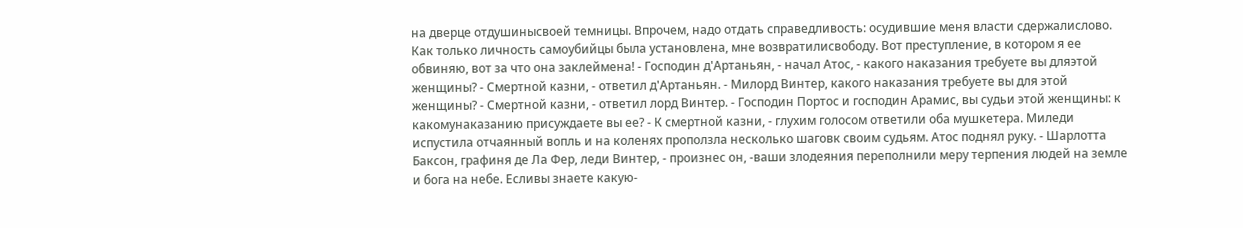на дверце отдушинысвоей темницы. Впрочем, надо отдать справедливость: осудившие меня власти сдержалислово. Как только личность самоубийцы была установлена, мне возвратилисвободу. Вот преступление, в котором я ее обвиняю, вот за что она заклеймена! - Господин д'Артаньян, - начал Атос, - какого наказания требуете вы дляэтой женщины? - Смертной казни, - ответил д'Артаньян. - Милорд Винтер, какого наказания требуете вы для этой женщины? - Смертной казни, - ответил лорд Винтер. - Господин Портос и господин Арамис, вы судьи этой женщины: к какомунаказанию присуждаете вы ее? - К смертной казни, - глухим голосом ответили оба мушкетера. Миледи испустила отчаянный вопль и на коленях проползла несколько шаговк своим судьям. Атос поднял руку. - Шарлотта Баксон, графиня де Ла Фер, леди Винтер, - произнес он, -ваши злодеяния переполнили меру терпения людей на земле и бога на небе. Есливы знаете какую-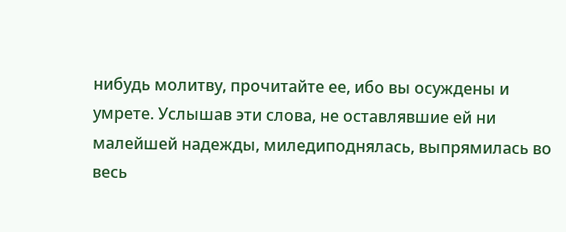нибудь молитву, прочитайте ее, ибо вы осуждены и умрете. Услышав эти слова, не оставлявшие ей ни малейшей надежды, миледиподнялась, выпрямилась во весь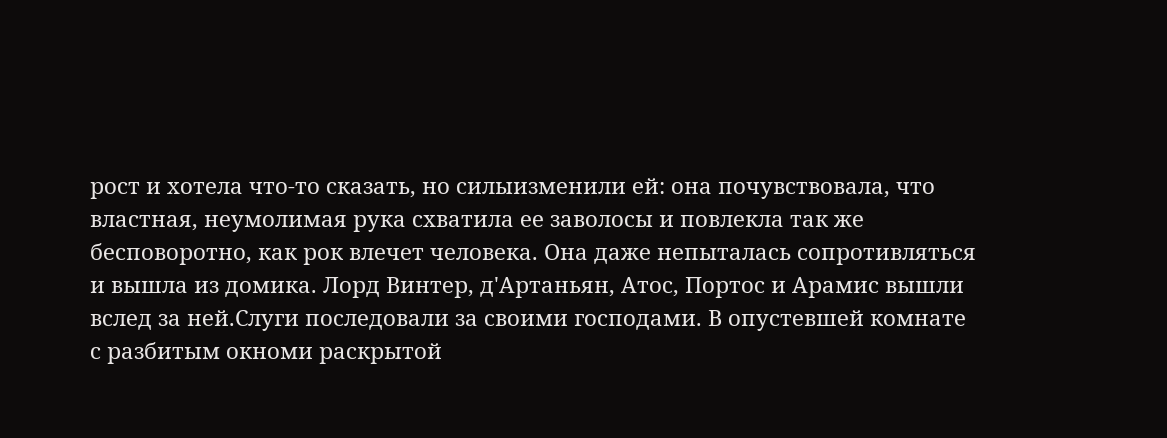рост и хотела что-то сказать, но силыизменили ей: она почувствовала, что властная, неумолимая рука схватила ее заволосы и повлекла так же бесповоротно, как рок влечет человека. Она даже непыталась сопротивляться и вышла из домика. Лорд Винтер, д'Артаньян, Атос, Портос и Арамис вышли вслед за ней.Слуги последовали за своими господами. В опустевшей комнате с разбитым окноми раскрытой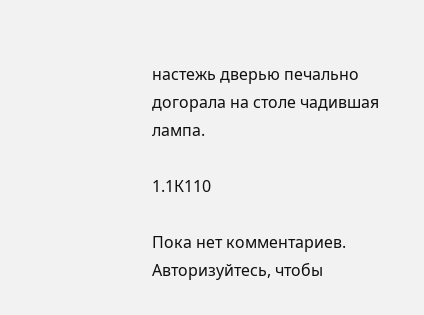настежь дверью печально догорала на столе чадившая лампа.

1.1К110

Пока нет комментариев. Авторизуйтесь, чтобы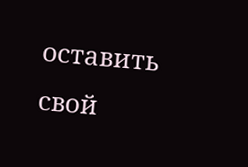оставить свой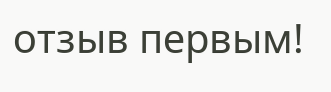отзыв первым!